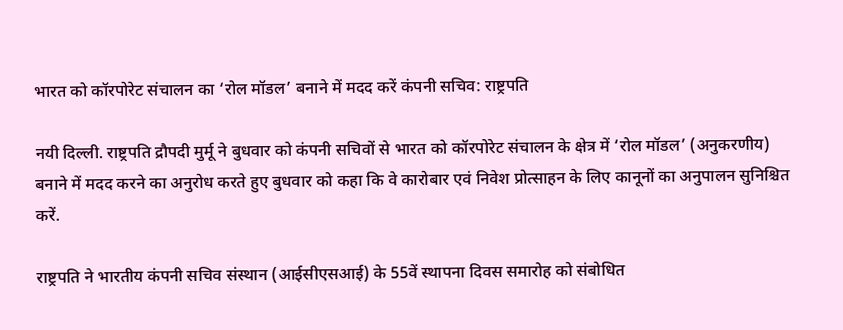भारत को कॉरपोरेट संचालन का ‘रोल मॉडल’ बनाने में मदद करें कंपनी सचिव: राष्ट्रपति

नयी दिल्ली. राष्ट्रपति द्रौपदी मुर्मू ने बुधवार को कंपनी सचिवों से भारत को कॉरपोरेट संचालन के क्षेत्र में ‘रोल मॉडल’ (अनुकरणीय) बनाने में मदद करने का अनुरोध करते हुए बुधवार को कहा कि वे कारोबार एवं निवेश प्रोत्साहन के लिए कानूनों का अनुपालन सुनिश्चित करें.

राष्ट्रपति ने भारतीय कंपनी सचिव संस्थान (आईसीएसआई) के 55वें स्थापना दिवस समारोह को संबोधित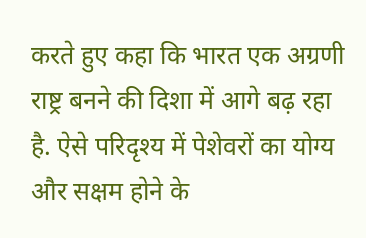करते हुए कहा कि भारत एक अग्रणी राष्ट्र बनने की दिशा में आगे बढ़ रहा है. ऐसे परिदृश्य में पेशेवरों का योग्य और सक्षम होने के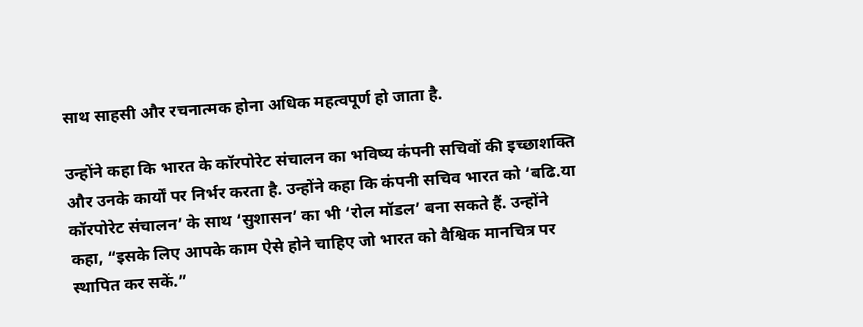साथ साहसी और रचनात्मक होना अधिक महत्वपूर्ण हो जाता है.

उन्होंने कहा कि भारत के कॉरपोरेट संचालन का भविष्य कंपनी सचिवों की इच्छाशक्ति और उनके कार्यों पर निर्भर करता है. उन्होंने कहा कि कंपनी सचिव भारत को ‘बढि.या कॉरपोरेट संचालन’ के साथ ‘सुशासन’ का भी ‘रोल मॉडल’ बना सकते हैं. उन्होंने कहा, “इसके लिए आपके काम ऐसे होने चाहिए जो भारत को वैश्विक मानचित्र पर स्थापित कर सकें.”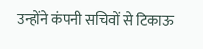उन्होंने कंपनी सचिवों से टिकाऊ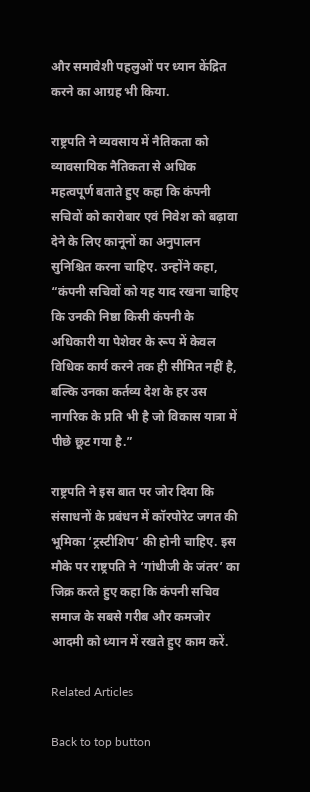और समावेशी पहलुओं पर ध्यान केंद्रित करने का आग्रह भी किया.

राष्ट्रपति ने व्यवसाय में नैतिकता को व्यावसायिक नैतिकता से अधिक महत्वपूर्ण बताते हुए कहा कि कंपनी सचिवों को कारोबार एवं निवेश को बढ़ावा देने के लिए कानूनों का अनुपालन सुनिश्चित करना चाहिए. उन्होंने कहा, “कंपनी सचिवों को यह याद रखना चाहिए कि उनकी निष्ठा किसी कंपनी के अधिकारी या पेशेवर के रूप में केवल विधिक कार्य करने तक ही सीमित नहीं है, बल्कि उनका कर्तव्य देश के हर उस नागरिक के प्रति भी है जो विकास यात्रा में पीछे छूट गया है.”

राष्ट्रपति ने इस बात पर जोर दिया कि संसाधनों के प्रबंधन में कॉरपोरेट जगत की भूमिका ‘ट्रस्टीशिप’ की होनी चाहिए. इस मौके पर राष्ट्रपति ने ‘गांधीजी के जंतर’ का जिक्र करते हुए कहा कि कंपनी सचिव समाज के सबसे गरीब और कमजोर आदमी को ध्यान में रखते हुए काम करें.

Related Articles

Back to top button